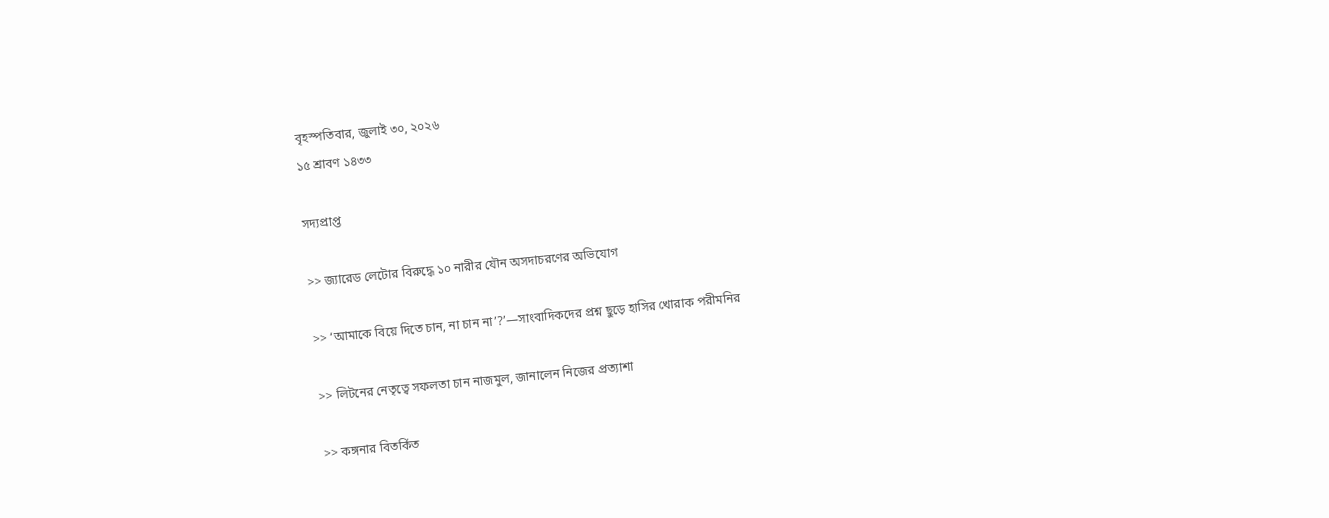বৃহস্পতিবার, জুলাই ৩০, ২০২৬
১৫ শ্রাবণ ১৪৩৩

সদ্যপ্রাপ্ত

>> জ্যারেড লেটোর বিরুদ্ধে ১০ নারীর যৌন অসদাচরণের অভিযোগ

>> ‘আমাকে বিয়ে দিতে চান, না চান না’?’—সাংবাদিকদের প্রশ্ন ছুড়ে হাসির খোরাক পরীমনির

>> লিটনের নেতৃত্বে সফলতা চান নাজমুল, জানালেন নিজের প্রত্যাশা

>> কঙ্গনার বিতর্কিত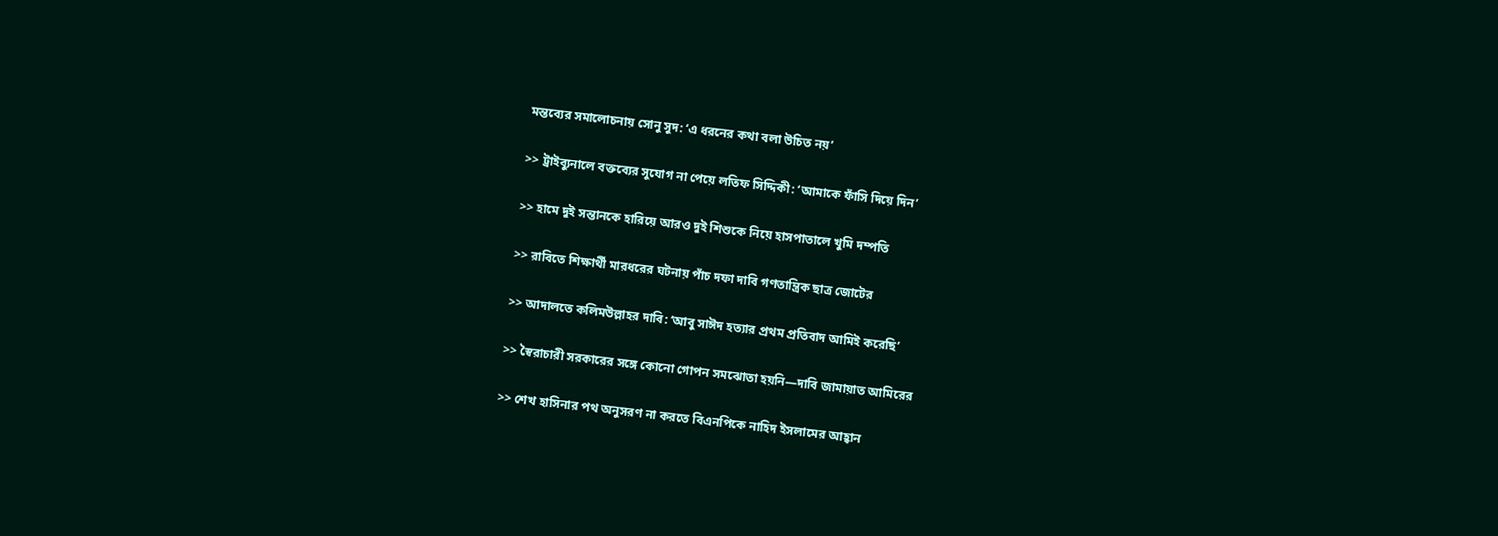মন্তব্যের সমালোচনায় সোনু সুদ: ‘এ ধরনের কথা বলা উচিত নয়’

>> ট্রাইব্যুনালে বক্তব্যের সুযোগ না পেয়ে লতিফ সিদ্দিকী: ‘আমাকে ফাঁসি দিয়ে দিন’

>> হামে দুই সন্তানকে হারিয়ে আরও দুই শিশুকে নিয়ে হাসপাতালে খুমি দম্পতি

>> রাবিতে শিক্ষার্থী মারধরের ঘটনায় পাঁচ দফা দাবি গণতান্ত্রিক ছাত্র জোটের

>> আদালতে কলিমউল্লাহর দাবি: ‘আবু সাঈদ হত্যার প্রথম প্রতিবাদ আমিই করেছি’

>> স্বৈরাচারী সরকারের সঙ্গে কোনো গোপন সমঝোতা হয়নি—দাবি জামায়াত আমিরের

>> শেখ হাসিনার পথ অনুসরণ না করতে বিএনপিকে নাহিদ ইসলামের আহ্বান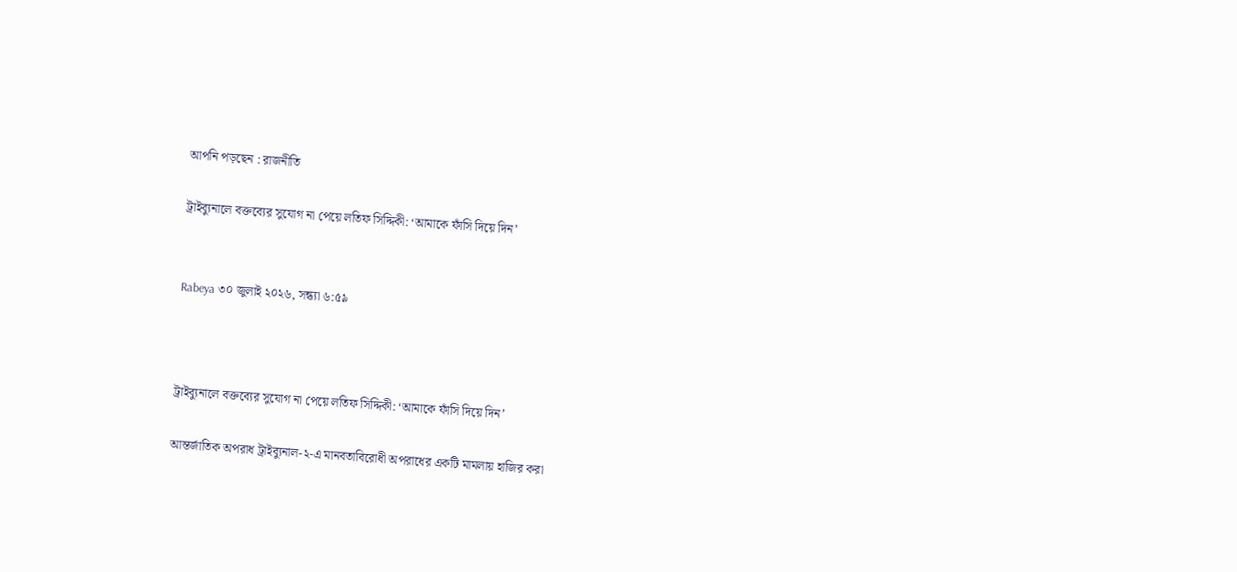আপনি পড়ছেন : রাজনীতি

ট্রাইব্যুনালে বক্তব্যের সুযোগ না পেয়ে লতিফ সিদ্দিকী: ‘আমাকে ফাঁসি দিয়ে দিন’


Rabeya ৩০ জুলাই ২০২৬, সন্ধ্যা ৬:৫৯



ট্রাইব্যুনালে বক্তব্যের সুযোগ না পেয়ে লতিফ সিদ্দিকী: ‘আমাকে ফাঁসি দিয়ে দিন’

আন্তর্জাতিক অপরাধ ট্রাইব্যুনাল-২-এ মানবতাবিরোধী অপরাধের একটি মামলায় হাজির করা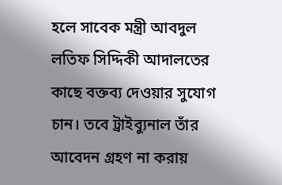হলে সাবেক মন্ত্রী আবদুল লতিফ সিদ্দিকী আদালতের কাছে বক্তব্য দেওয়ার সুযোগ চান। তবে ট্রাইব্যুনাল তাঁর আবেদন গ্রহণ না করায়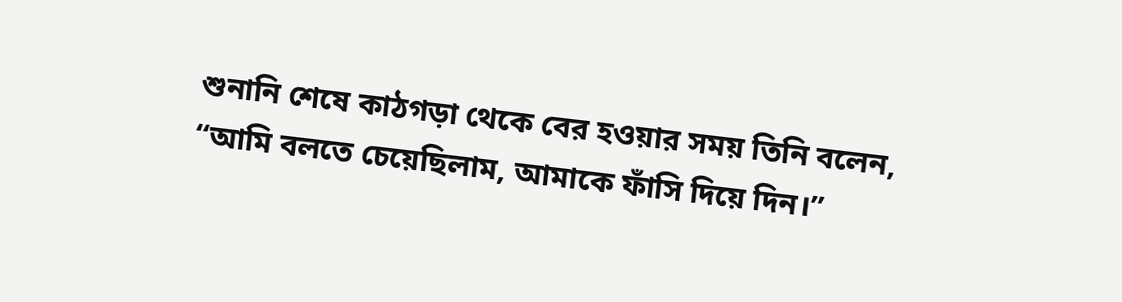শুনানি শেষে কাঠগড়া থেকে বের হওয়ার সময় তিনি বলেন, “আমি বলতে চেয়েছিলাম, আমাকে ফাঁসি দিয়ে দিন।”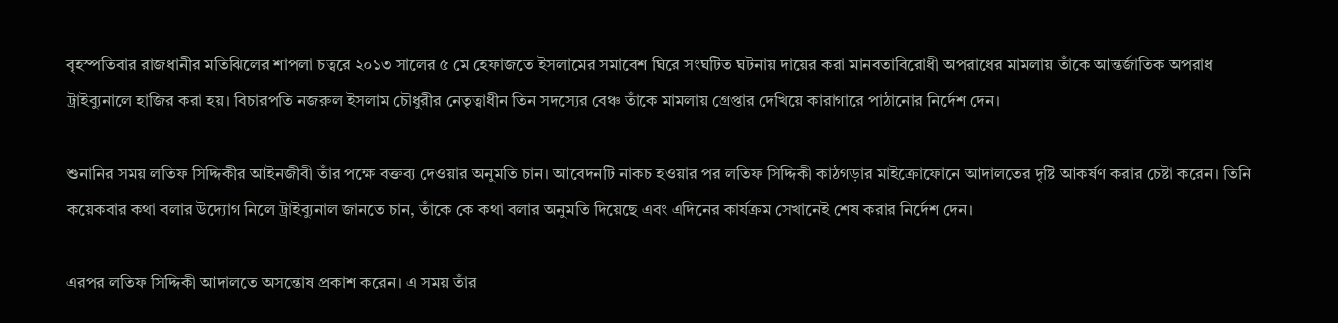বৃহস্পতিবার রাজধানীর মতিঝিলের শাপলা চত্বরে ২০১৩ সালের ৫ মে হেফাজতে ইসলামের সমাবেশ ঘিরে সংঘটিত ঘটনায় দায়ের করা মানবতাবিরোধী অপরাধের মামলায় তাঁকে আন্তর্জাতিক অপরাধ ট্রাইব্যুনালে হাজির করা হয়। বিচারপতি নজরুল ইসলাম চৌধুরীর নেতৃত্বাধীন তিন সদস্যের বেঞ্চ তাঁকে মামলায় গ্রেপ্তার দেখিয়ে কারাগারে পাঠানোর নির্দেশ দেন।

শুনানির সময় লতিফ সিদ্দিকীর আইনজীবী তাঁর পক্ষে বক্তব্য দেওয়ার অনুমতি চান। আবেদনটি নাকচ হওয়ার পর লতিফ সিদ্দিকী কাঠগড়ার মাইক্রোফোনে আদালতের দৃষ্টি আকর্ষণ করার চেষ্টা করেন। তিনি কয়েকবার কথা বলার উদ্যোগ নিলে ট্রাইব্যুনাল জানতে চান, তাঁকে কে কথা বলার অনুমতি দিয়েছে এবং এদিনের কার্যক্রম সেখানেই শেষ করার নির্দেশ দেন।

এরপর লতিফ সিদ্দিকী আদালতে অসন্তোষ প্রকাশ করেন। এ সময় তাঁর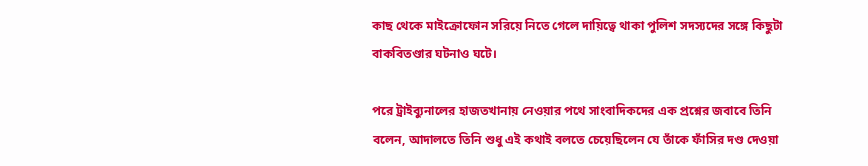কাছ থেকে মাইক্রোফোন সরিয়ে নিতে গেলে দায়িত্বে থাকা পুলিশ সদস্যদের সঙ্গে কিছুটা বাকবিতণ্ডার ঘটনাও ঘটে।

পরে ট্রাইব্যুনালের হাজতখানায় নেওয়ার পথে সাংবাদিকদের এক প্রশ্নের জবাবে তিনি বলেন, আদালতে তিনি শুধু এই কথাই বলতে চেয়েছিলেন যে তাঁকে ফাঁসির দণ্ড দেওয়া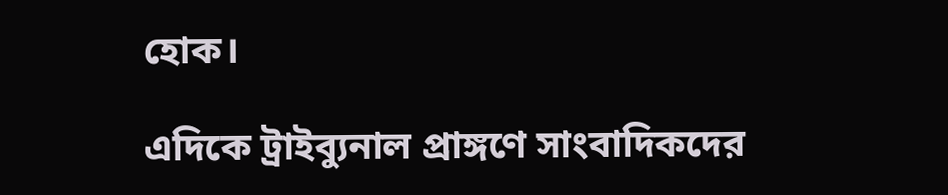হোক।

এদিকে ট্রাইব্যুনাল প্রাঙ্গণে সাংবাদিকদের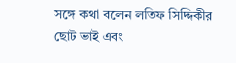সঙ্গে কথা বলেন লতিফ সিদ্দিকীর ছোট ভাই এবং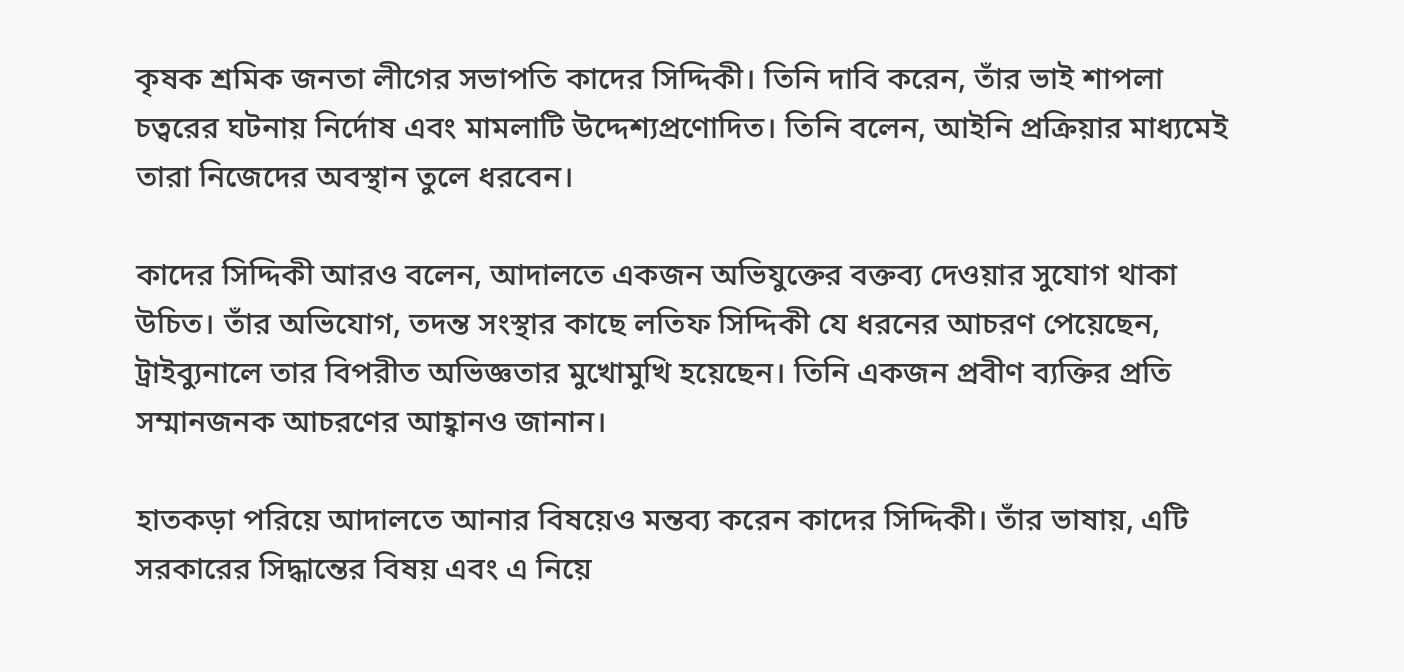কৃষক শ্রমিক জনতা লীগের সভাপতি কাদের সিদ্দিকী। তিনি দাবি করেন, তাঁর ভাই শাপলা চত্বরের ঘটনায় নির্দোষ এবং মামলাটি উদ্দেশ্যপ্রণোদিত। তিনি বলেন, আইনি প্রক্রিয়ার মাধ্যমেই তারা নিজেদের অবস্থান তুলে ধরবেন।

কাদের সিদ্দিকী আরও বলেন, আদালতে একজন অভিযুক্তের বক্তব্য দেওয়ার সুযোগ থাকা উচিত। তাঁর অভিযোগ, তদন্ত সংস্থার কাছে লতিফ সিদ্দিকী যে ধরনের আচরণ পেয়েছেন, ট্রাইব্যুনালে তার বিপরীত অভিজ্ঞতার মুখোমুখি হয়েছেন। তিনি একজন প্রবীণ ব্যক্তির প্রতি সম্মানজনক আচরণের আহ্বানও জানান।

হাতকড়া পরিয়ে আদালতে আনার বিষয়েও মন্তব্য করেন কাদের সিদ্দিকী। তাঁর ভাষায়, এটি সরকারের সিদ্ধান্তের বিষয় এবং এ নিয়ে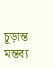চূড়ান্ত মন্তব্য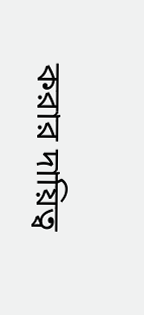করার দায়িত্ব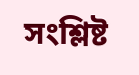সংশ্লিষ্ট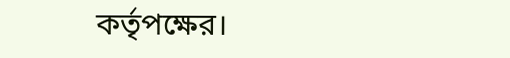কর্তৃপক্ষের।